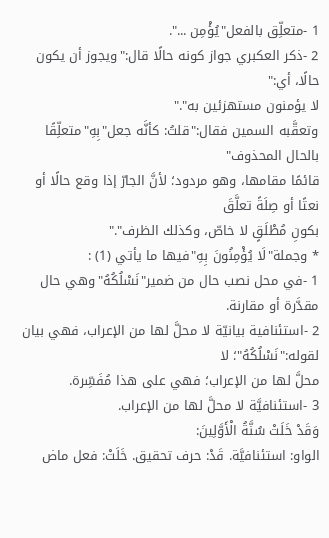1 -متعلِّق بالفعل"يُؤْمِن ...".
2 -ذكر العكبري جواز كونه حالًا قال:"ويجوز أن يكون حالًا، أي:"
لا يؤمنون مستهزئين به"."
وتعقَّبه السمين فقال:"قلتُ: كأنَّه جعل"بِهِ"متعلِّقًا بالحال المحذوف"
قائمًا مقامها، وهو مردود؛ لأنَّ الجارّ إذا وقع حالًا أو نعتًا أو صِلَةً تعلَّقَ
بكونِ مُطْلَقٍ لا خاصّ، وكذلك الظرف"."
* وجملة"لَا يُؤْمِنُونَ بِهِ"فيها ما يأتي (1) :
1 -في محل نصب حال من ضمير"نَسْلُكُهُ"وهي حال مقدَّرة أو مقارنة.
2 -استئنافية بيانيّة لا محلَّ لها من الإعراب، فهي بيان لقوله:"نَسْلُكُهُ"؛ لا
محلَّ لها من الإعراب؛ فهي على هذا مُفَسِّرة.
3 -استئنافيَّة لا محلَّ لها من الإعراب.
وَقَدْ خَلَتْ سُنَّةُ الْأَوَّلِينَ:
الواو: استئنافيَّة. قَدْ: حرف تحقيق. خَلَتْ: فعل ماض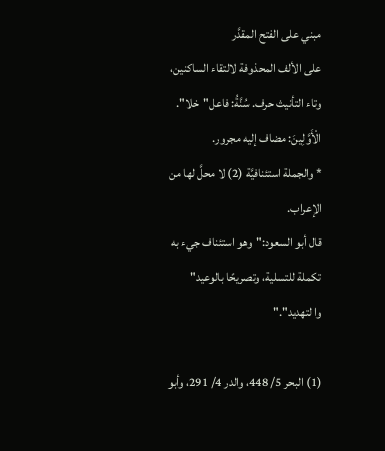مبني على الفتح المقدَّر
على الألف المحذوفة لالتقاء الساكنين، وتاء التأنيث حرف. سُنَّةُ: فاعل"خلا".
الْأَوَّلِينَ: مضاف إليه مجرور.
* والجملة استئنافيَّة (2) لا محلَّ لها من الإعراب.
قال أبو السعود:"وهو استئناف جيء به تكملة للتسلية، وتصريحًا بالوعيد"
وا لتهديد"."

(1) البحر 5/ 448، والدر 4/ 291، وأبو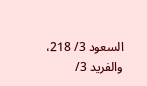السعود 3/ 218، والفريد 3/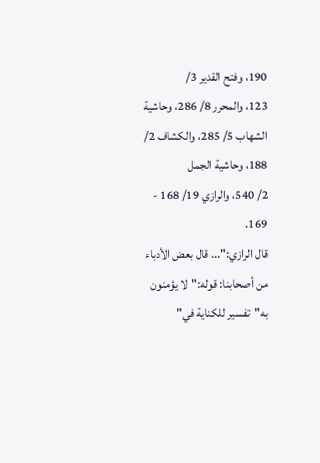190، وفتح القدير 3/
123، والمحرر 8/ 286، وحاشية الشهاب 5/ 285، والكشاف 2/ 188، وحاشية الجمل
2/ 540، والرازي 19/ 168 - 169.
قال الرازي:"... قال بعض الأدباء من أصحابنا: قوله:"لا يؤمنون به"تفسير للكناية في"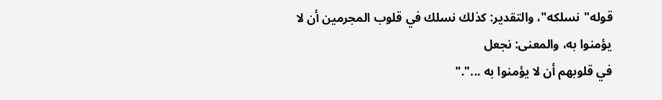قوله"نسلكه"، والتقدير: كذلك نسلك في قلوب المجرمين أن لا يؤمنوا به، والمعنى: نجعل
في قلوبهم أن لا يؤمنوا به ..."."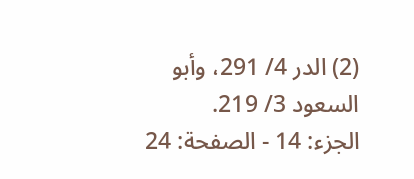(2) الدر 4/ 291، وأبو السعود 3/ 219.
الجزء: 14 - الصفحة: 24